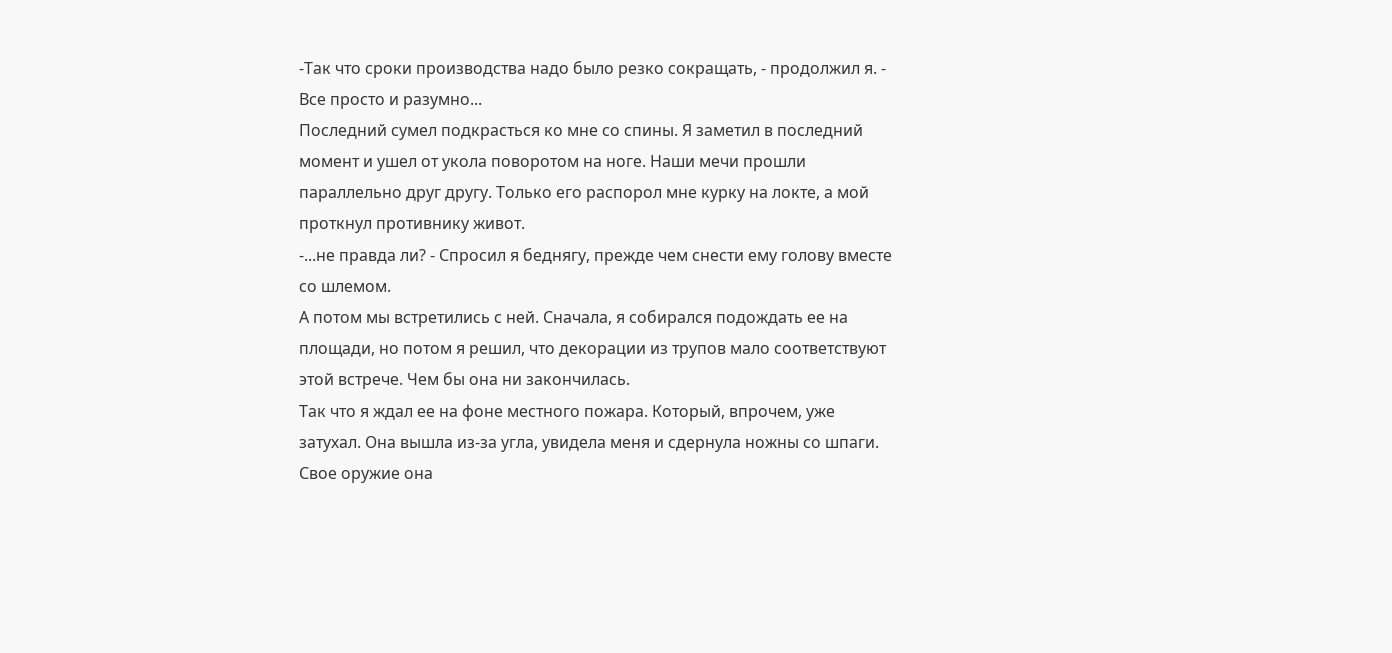-Так что сроки производства надо было резко сокращать, - продолжил я. - Все просто и разумно...
Последний сумел подкрасться ко мне со спины. Я заметил в последний момент и ушел от укола поворотом на ноге. Наши мечи прошли параллельно друг другу. Только его распорол мне курку на локте, а мой проткнул противнику живот.
-...не правда ли? - Спросил я беднягу, прежде чем снести ему голову вместе со шлемом.
А потом мы встретились с ней. Сначала, я собирался подождать ее на площади, но потом я решил, что декорации из трупов мало соответствуют этой встрече. Чем бы она ни закончилась.
Так что я ждал ее на фоне местного пожара. Который, впрочем, уже затухал. Она вышла из-за угла, увидела меня и сдернула ножны со шпаги. Свое оружие она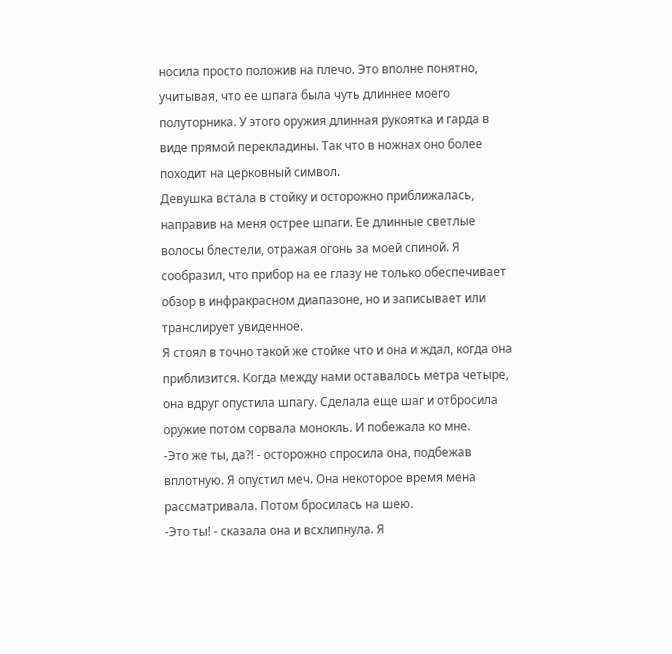носила просто положив на плечо. Это вполне понятно, учитывая, что ее шпага была чуть длиннее моего полуторника. У этого оружия длинная рукоятка и гарда в виде прямой перекладины. Так что в ножнах оно более походит на церковный символ.
Девушка встала в стойку и осторожно приближалась, направив на меня острее шпаги. Ее длинные светлые волосы блестели, отражая огонь за моей спиной. Я сообразил, что прибор на ее глазу не только обеспечивает обзор в инфракрасном диапазоне, но и записывает или транслирует увиденное.
Я стоял в точно такой же стойке что и она и ждал, когда она приблизится. Когда между нами оставалось метра четыре, она вдруг опустила шпагу. Сделала еще шаг и отбросила оружие потом сорвала монокль. И побежала ко мне.
-Это же ты, да?! - осторожно спросила она, подбежав вплотную. Я опустил меч. Она некоторое время мена рассматривала. Потом бросилась на шею.
-Это ты! - сказала она и всхлипнула. Я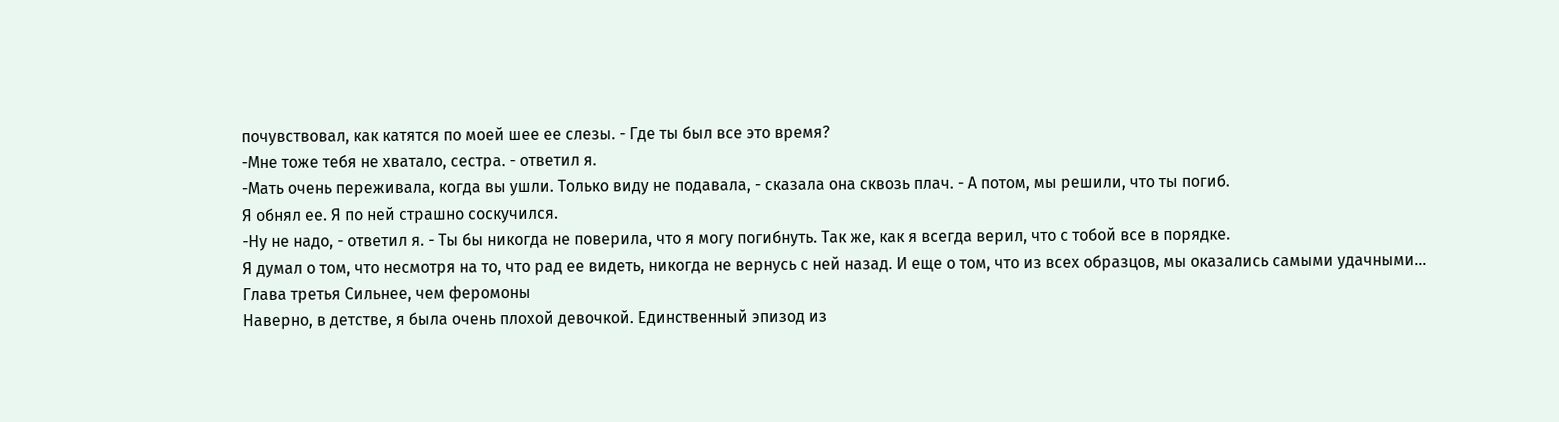почувствовал, как катятся по моей шее ее слезы. - Где ты был все это время?
-Мне тоже тебя не хватало, сестра. - ответил я.
-Мать очень переживала, когда вы ушли. Только виду не подавала, - сказала она сквозь плач. - А потом, мы решили, что ты погиб.
Я обнял ее. Я по ней страшно соскучился.
-Ну не надо, - ответил я. - Ты бы никогда не поверила, что я могу погибнуть. Так же, как я всегда верил, что с тобой все в порядке.
Я думал о том, что несмотря на то, что рад ее видеть, никогда не вернусь с ней назад. И еще о том, что из всех образцов, мы оказались самыми удачными...
Глава третья Сильнее, чем феромоны
Наверно, в детстве, я была очень плохой девочкой. Единственный эпизод из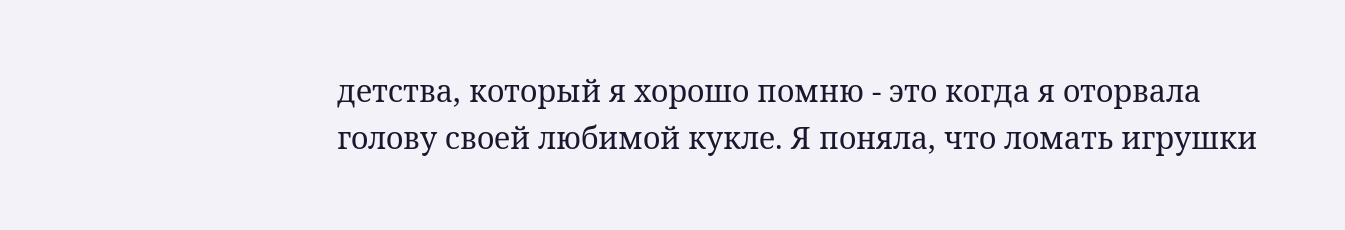детства, который я хорошо помню - это когда я оторвала голову своей любимой кукле. Я поняла, что ломать игрушки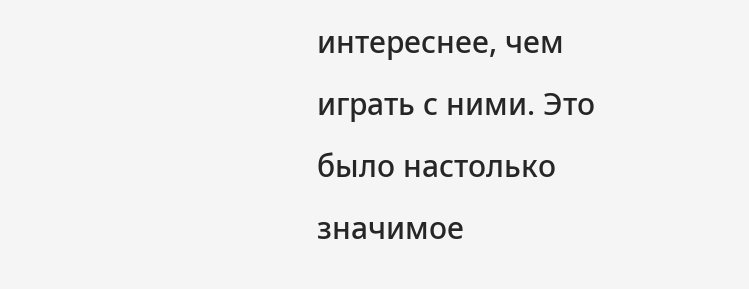интереснее, чем играть с ними. Это было настолько значимое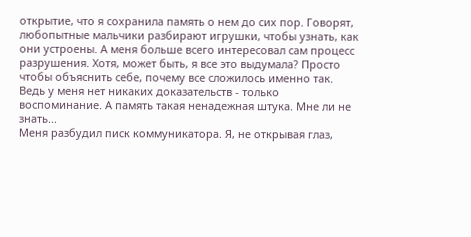открытие, что я сохранила память о нем до сих пор. Говорят, любопытные мальчики разбирают игрушки, чтобы узнать, как они устроены. А меня больше всего интересовал сам процесс разрушения. Хотя, может быть, я все это выдумала? Просто чтобы объяснить себе, почему все сложилось именно так. Ведь у меня нет никаких доказательств - только воспоминание. А память такая ненадежная штука. Мне ли не знать...
Меня разбудил писк коммуникатора. Я, не открывая глаз,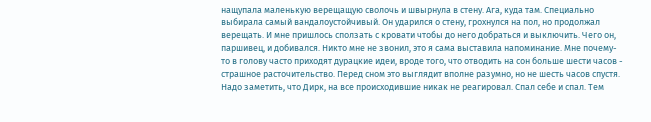нащупала маленькую верещащую сволочь и швырнула в стену. Ага, куда там. Специально выбирала самый вандалоустойчивый. Он ударился о стену, грохнулся на пол, но продолжал верещать. И мне пришлось сползать с кровати чтобы до него добраться и выключить. Чего он, паршивец, и добивался. Никто мне не звонил, это я сама выставила напоминание. Мне почему-то в голову часто приходят дурацкие идеи, вроде того, что отводить на сон больше шести часов - страшное расточительство. Перед сном это выглядит вполне разумно, но не шесть часов спустя.
Надо заметить, что Дирк, на все происходившие никак не реагировал. Спал себе и спал. Тем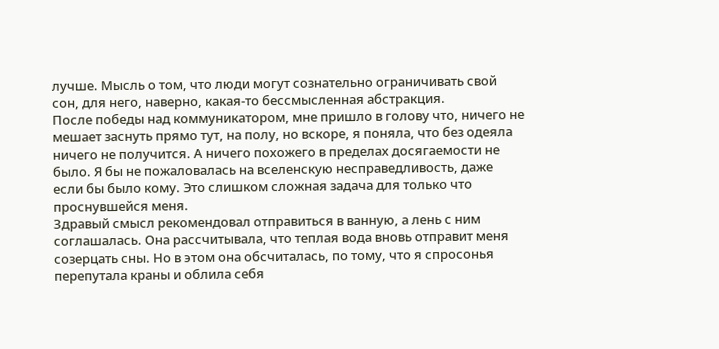лучше. Мысль о том, что люди могут сознательно ограничивать свой сон, для него, наверно, какая-то бессмысленная абстракция.
После победы над коммуникатором, мне пришло в голову что, ничего не мешает заснуть прямо тут, на полу, но вскоре, я поняла, что без одеяла ничего не получится. А ничего похожего в пределах досягаемости не было. Я бы не пожаловалась на вселенскую несправедливость, даже если бы было кому. Это слишком сложная задача для только что проснувшейся меня.
Здравый смысл рекомендовал отправиться в ванную, а лень с ним соглашалась. Она рассчитывала, что теплая вода вновь отправит меня созерцать сны. Но в этом она обсчиталась, по тому, что я спросонья перепутала краны и облила себя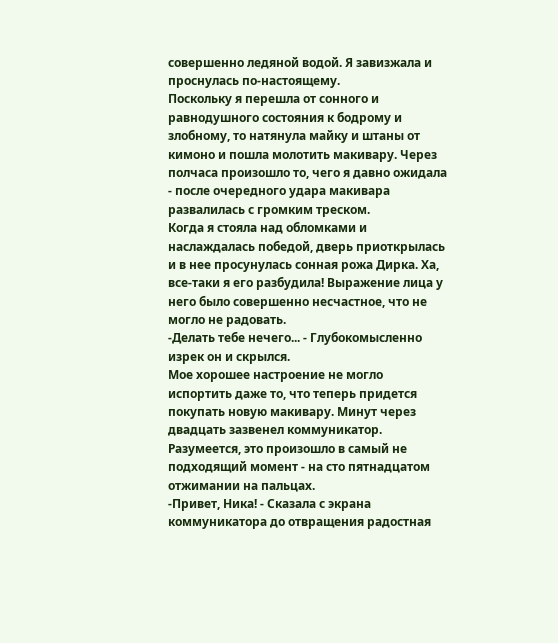совершенно ледяной водой. Я завизжала и проснулась по-настоящему.
Поскольку я перешла от сонного и равнодушного состояния к бодрому и злобному, то натянула майку и штаны от кимоно и пошла молотить макивару. Через полчаса произошло то, чего я давно ожидала - после очередного удара макивара развалилась с громким треском.
Когда я стояла над обломками и наслаждалась победой, дверь приоткрылась и в нее просунулась сонная рожа Дирка. Ха, все-таки я его разбудила! Выражение лица у него было совершенно несчастное, что не могло не радовать.
-Делать тебе нечего... - Глубокомысленно изрек он и скрылся.
Мое хорошее настроение не могло испортить даже то, что теперь придется покупать новую макивару. Минут через двадцать зазвенел коммуникатор. Разумеется, это произошло в самый не подходящий момент - на сто пятнадцатом отжимании на пальцах.
-Привет, Ника! - Сказала с экрана коммуникатора до отвращения радостная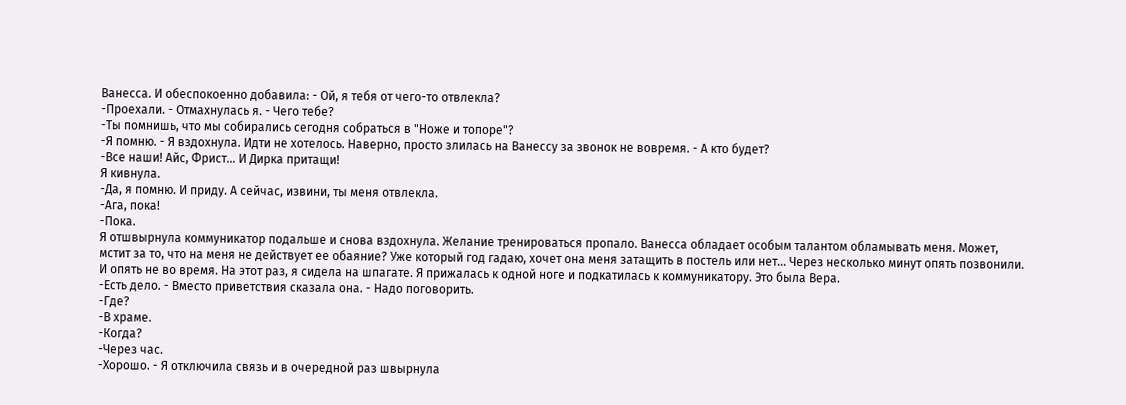Ванесса. И обеспокоенно добавила: - Ой, я тебя от чего-то отвлекла?
-Проехали. - Отмахнулась я. - Чего тебе?
-Ты помнишь, что мы собирались сегодня собраться в "Ноже и топоре"?
-Я помню. - Я вздохнула. Идти не хотелось. Наверно, просто злилась на Ванессу за звонок не вовремя. - А кто будет?
-Все наши! Айс, Фрист... И Дирка притащи!
Я кивнула.
-Да, я помню. И приду. А сейчас, извини, ты меня отвлекла.
-Ага, пока!
-Пока.
Я отшвырнула коммуникатор подальше и снова вздохнула. Желание тренироваться пропало. Ванесса обладает особым талантом обламывать меня. Может, мстит за то, что на меня не действует ее обаяние? Уже который год гадаю, хочет она меня затащить в постель или нет... Через несколько минут опять позвонили. И опять не во время. На этот раз, я сидела на шпагате. Я прижалась к одной ноге и подкатилась к коммуникатору. Это была Вера.
-Есть дело. - Вместо приветствия сказала она. - Надо поговорить.
-Где?
-В храме.
-Когда?
-Через час.
-Хорошо. - Я отключила связь и в очередной раз швырнула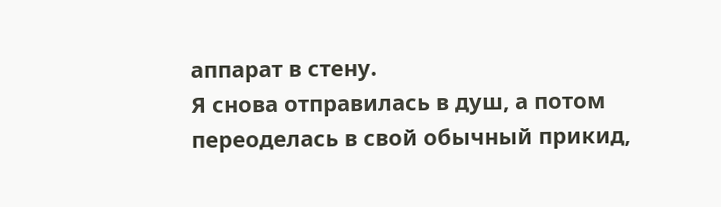аппарат в стену.
Я снова отправилась в душ, а потом переоделась в свой обычный прикид,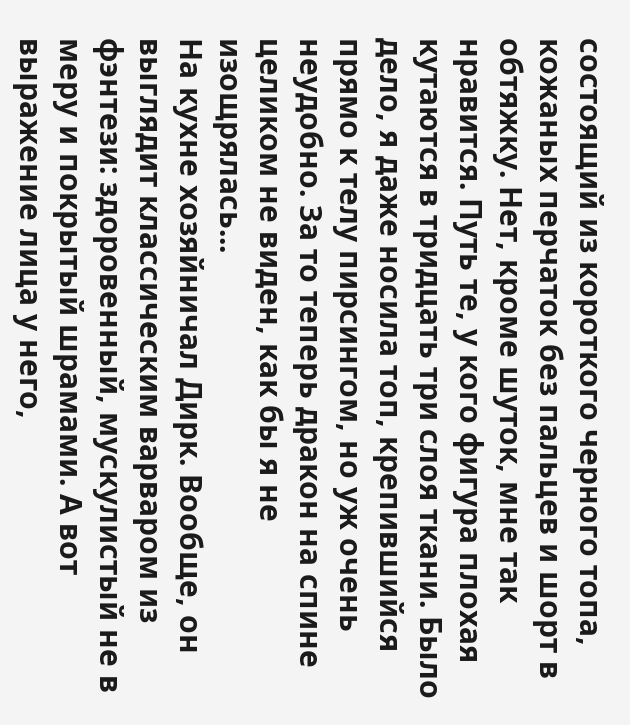состоящий из короткого черного топа, кожаных перчаток без пальцев и шорт в обтяжку. Нет, кроме шуток, мне так нравится. Путь те, у кого фигура плохая кутаются в тридцать три слоя ткани. Было дело, я даже носила топ, крепившийся прямо к телу пирсингом, но уж очень неудобно. За то теперь дракон на спине целиком не виден, как бы я не изощрялась...
На кухне хозяйничал Дирк. Вообще, он выглядит классическим варваром из фэнтези: здоровенный, мускулистый не в меру и покрытый шрамами. А вот выражение лица у него,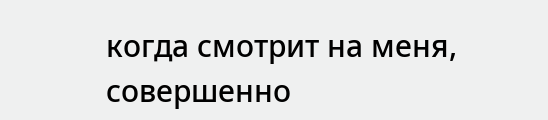когда смотрит на меня, совершенно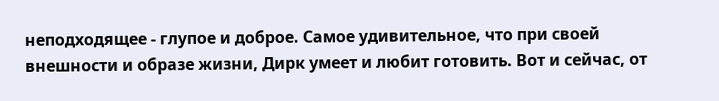неподходящее - глупое и доброе. Самое удивительное, что при своей внешности и образе жизни, Дирк умеет и любит готовить. Вот и сейчас, от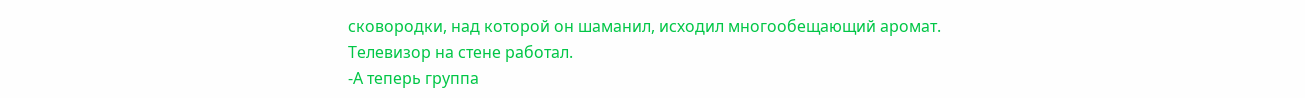сковородки, над которой он шаманил, исходил многообещающий аромат. Телевизор на стене работал.
-А теперь группа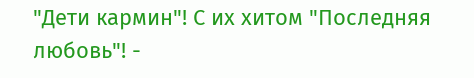"Дети кармин"! С их хитом "Последняя любовь"! -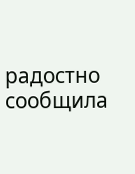радостно сообщила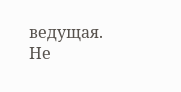ведущая. Не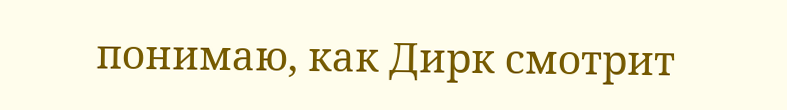понимаю, как Дирк смотрит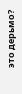это дерьмо?